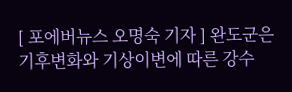[ 포에버뉴스 오명숙 기자 ] 완도군은 기후변화와 기상이변에 따른 강수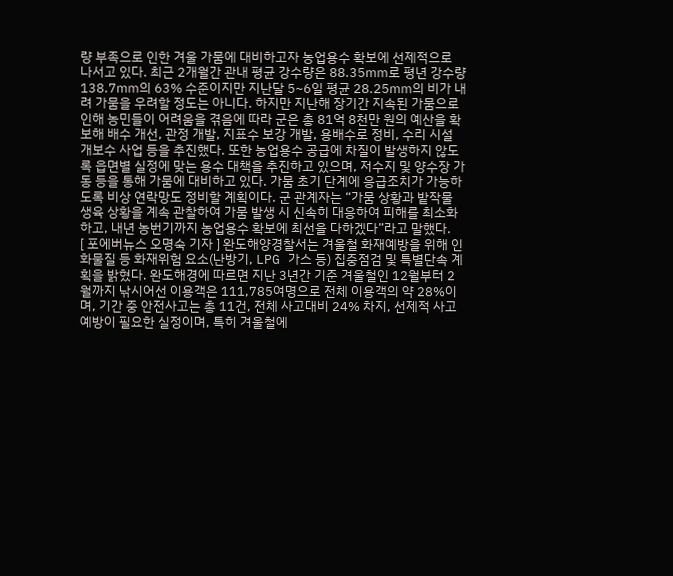량 부족으로 인한 겨울 가뭄에 대비하고자 농업용수 확보에 선제적으로 나서고 있다. 최근 2개월간 관내 평균 강수량은 88.35㎜로 평년 강수량 138.7㎜의 63% 수준이지만 지난달 5~6일 평균 28.25㎜의 비가 내려 가뭄을 우려할 정도는 아니다. 하지만 지난해 장기간 지속된 가뭄으로 인해 농민들이 어려움을 겪음에 따라 군은 총 81억 8천만 원의 예산을 확보해 배수 개선, 관정 개발, 지표수 보강 개발, 용배수로 정비, 수리 시설 개보수 사업 등을 추진했다. 또한 농업용수 공급에 차질이 발생하지 않도록 읍면별 실정에 맞는 용수 대책을 추진하고 있으며, 저수지 및 양수장 가동 등을 통해 가뭄에 대비하고 있다. 가뭄 초기 단계에 응급조치가 가능하도록 비상 연락망도 정비할 계획이다. 군 관계자는 “가뭄 상황과 밭작물 생육 상황을 계속 관찰하여 가뭄 발생 시 신속히 대응하여 피해를 최소화하고, 내년 농번기까지 농업용수 확보에 최선을 다하겠다”라고 말했다.
[ 포에버뉴스 오명숙 기자 ] 완도해양경찰서는 겨울철 화재예방을 위해 인화물질 등 화재위험 요소(난방기, LPG 가스 등) 집중점검 및 특별단속 계획을 밝혔다. 완도해경에 따르면 지난 3년간 기준 겨울철인 12월부터 2월까지 낚시어선 이용객은 111,785여명으로 전체 이용객의 약 28%이며, 기간 중 안전사고는 총 11건, 전체 사고대비 24% 차지, 선제적 사고예방이 필요한 실정이며, 특히 겨울철에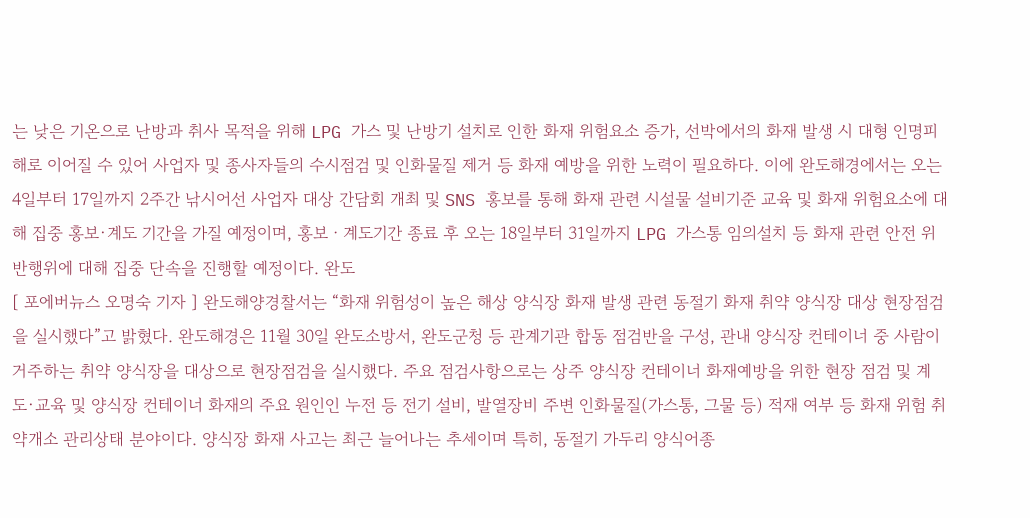는 낮은 기온으로 난방과 취사 목적을 위해 LPG 가스 및 난방기 설치로 인한 화재 위험요소 증가, 선박에서의 화재 발생 시 대형 인명피해로 이어질 수 있어 사업자 및 종사자들의 수시점검 및 인화물질 제거 등 화재 예방을 위한 노력이 필요하다. 이에 완도해경에서는 오는 4일부터 17일까지 2주간 낚시어선 사업자 대상 간담회 개최 및 SNS 홍보를 통해 화재 관련 시설물 설비기준 교육 및 화재 위험요소에 대해 집중 홍보·계도 기간을 가질 예정이며, 홍보ㆍ계도기간 종료 후 오는 18일부터 31일까지 LPG 가스통 임의설치 등 화재 관련 안전 위반행위에 대해 집중 단속을 진행할 예정이다. 완도
[ 포에버뉴스 오명숙 기자 ] 완도해양경찰서는 “화재 위험성이 높은 해상 양식장 화재 발생 관련 동절기 화재 취약 양식장 대상 현장점검을 실시했다”고 밝혔다. 완도해경은 11월 30일 완도소방서, 완도군청 등 관계기관 합동 점검반을 구성, 관내 양식장 컨테이너 중 사람이 거주하는 취약 양식장을 대상으로 현장점검을 실시했다. 주요 점검사항으로는 상주 양식장 컨테이너 화재예방을 위한 현장 점검 및 계도·교육 및 양식장 컨테이너 화재의 주요 원인인 누전 등 전기 설비, 발열장비 주변 인화물질(가스통, 그물 등) 적재 여부 등 화재 위험 취약개소 관리상태 분야이다. 양식장 화재 사고는 최근 늘어나는 추세이며 특히, 동절기 가두리 양식어종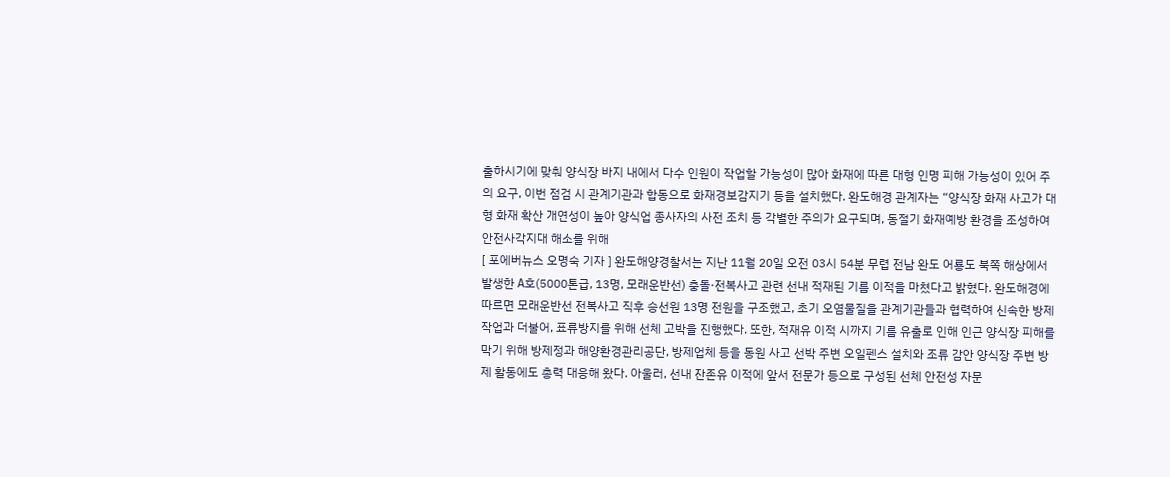출하시기에 맞춰 양식장 바지 내에서 다수 인원이 작업할 가능성이 많아 화재에 따른 대형 인명 피해 가능성이 있어 주의 요구, 이번 점검 시 관계기관과 합동으로 화재경보감지기 등을 설치했다. 완도해경 관계자는 “양식장 화재 사고가 대형 화재 확산 개연성이 높아 양식업 종사자의 사전 조치 등 각별한 주의가 요구되며, 동절기 화재예방 환경을 조성하여 안전사각지대 해소를 위해
[ 포에버뉴스 오명숙 기자 ] 완도해양경찰서는 지난 11월 20일 오전 03시 54분 무렵 전남 완도 어룡도 북쪽 해상에서 발생한 A호(5000톤급, 13명, 모래운반선) 충돌·전복사고 관련 선내 적재된 기름 이적을 마쳤다고 밝혔다. 완도해경에 따르면 모래운반선 전복사고 직후 승선원 13명 전원을 구조했고, 초기 오염물질을 관계기관들과 협력하여 신속한 방제작업과 더불어, 표류방지를 위해 선체 고박을 진행했다. 또한, 적재유 이적 시까지 기름 유출로 인해 인근 양식장 피해를 막기 위해 방제정과 해양환경관리공단, 방제업체 등을 동원 사고 선박 주변 오일펜스 설치와 조류 감안 양식장 주변 방제 활동에도 총력 대응해 왔다. 아울러, 선내 잔존유 이적에 앞서 전문가 등으로 구성된 선체 안전성 자문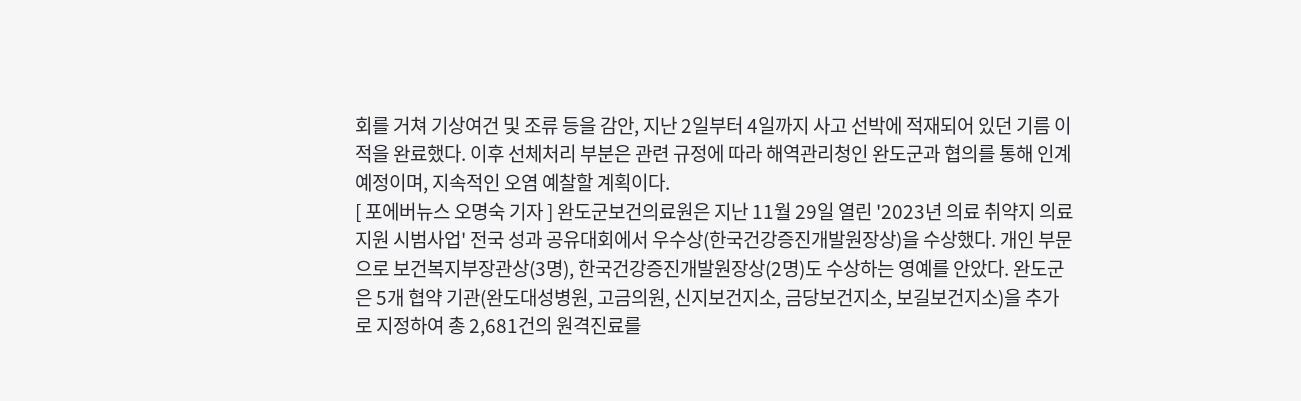회를 거쳐 기상여건 및 조류 등을 감안, 지난 2일부터 4일까지 사고 선박에 적재되어 있던 기름 이적을 완료했다. 이후 선체처리 부분은 관련 규정에 따라 해역관리청인 완도군과 협의를 통해 인계 예정이며, 지속적인 오염 예찰할 계획이다.
[ 포에버뉴스 오명숙 기자 ] 완도군보건의료원은 지난 11월 29일 열린 '2023년 의료 취약지 의료지원 시범사업' 전국 성과 공유대회에서 우수상(한국건강증진개발원장상)을 수상했다. 개인 부문으로 보건복지부장관상(3명), 한국건강증진개발원장상(2명)도 수상하는 영예를 안았다. 완도군은 5개 협약 기관(완도대성병원, 고금의원, 신지보건지소, 금당보건지소, 보길보건지소)을 추가로 지정하여 총 2,681건의 원격진료를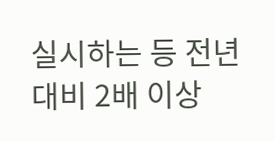실시하는 등 전년 대비 2배 이상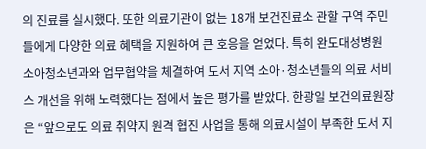의 진료를 실시했다. 또한 의료기관이 없는 18개 보건진료소 관할 구역 주민들에게 다양한 의료 혜택을 지원하여 큰 호응을 얻었다. 특히 완도대성병원 소아청소년과와 업무협약을 체결하여 도서 지역 소아·청소년들의 의료 서비스 개선을 위해 노력했다는 점에서 높은 평가를 받았다. 한광일 보건의료원장은 “앞으로도 의료 취약지 원격 협진 사업을 통해 의료시설이 부족한 도서 지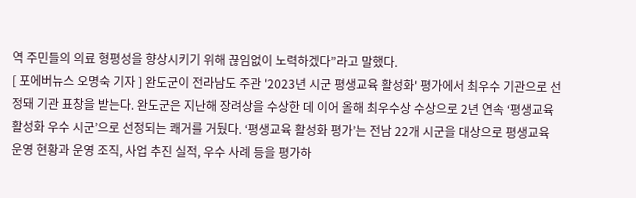역 주민들의 의료 형평성을 향상시키기 위해 끊임없이 노력하겠다”라고 말했다.
[ 포에버뉴스 오명숙 기자 ] 완도군이 전라남도 주관 '2023년 시군 평생교육 활성화' 평가에서 최우수 기관으로 선정돼 기관 표창을 받는다. 완도군은 지난해 장려상을 수상한 데 이어 올해 최우수상 수상으로 2년 연속 ‘평생교육 활성화 우수 시군’으로 선정되는 쾌거를 거뒀다. ‘평생교육 활성화 평가’는 전남 22개 시군을 대상으로 평생교육 운영 현황과 운영 조직, 사업 추진 실적, 우수 사례 등을 평가하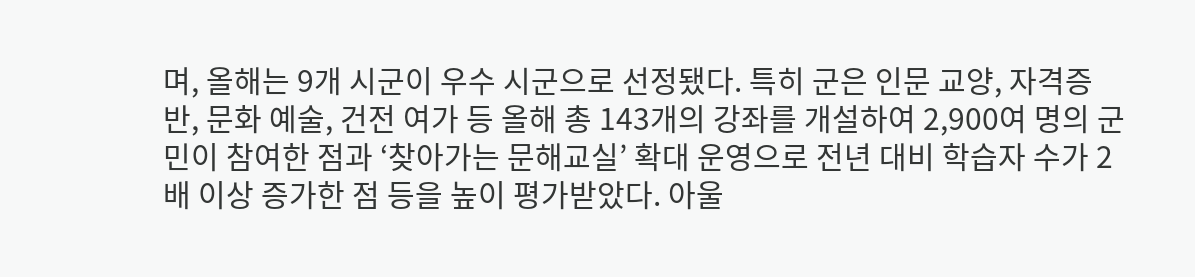며, 올해는 9개 시군이 우수 시군으로 선정됐다. 특히 군은 인문 교양, 자격증반, 문화 예술, 건전 여가 등 올해 총 143개의 강좌를 개설하여 2,900여 명의 군민이 참여한 점과 ‘찾아가는 문해교실’ 확대 운영으로 전년 대비 학습자 수가 2배 이상 증가한 점 등을 높이 평가받았다. 아울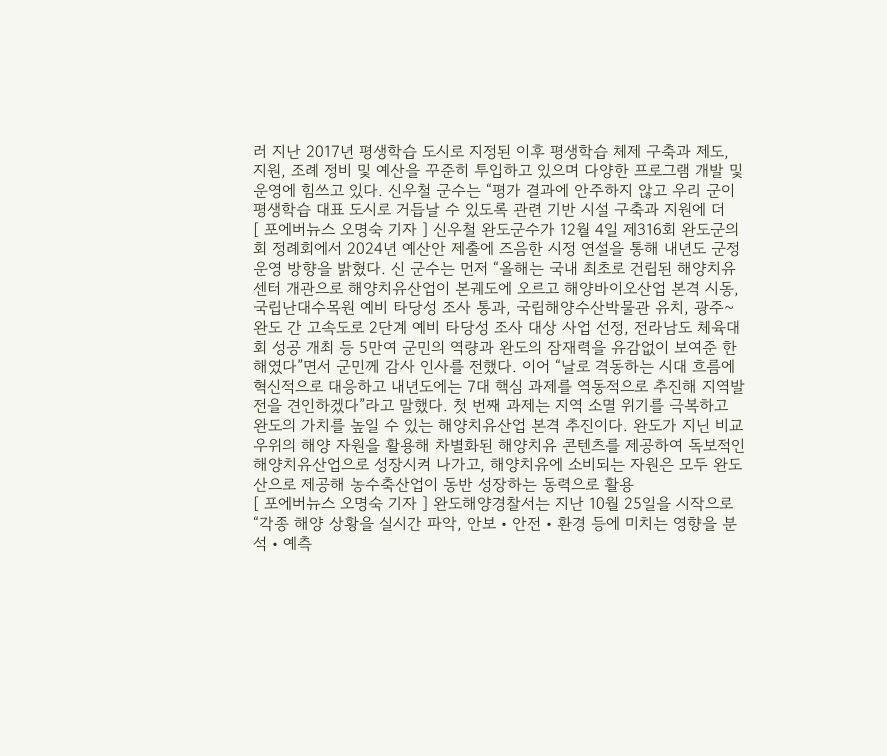러 지난 2017년 평생학습 도시로 지정된 이후 평생학습 체제 구축과 제도, 지원, 조례 정비 및 예산을 꾸준히 투입하고 있으며 다양한 프로그램 개발 및 운영에 힘쓰고 있다. 신우철 군수는 “평가 결과에 안주하지 않고 우리 군이 평생학습 대표 도시로 거듭날 수 있도록 관련 기반 시설 구축과 지원에 더
[ 포에버뉴스 오명숙 기자 ] 신우철 완도군수가 12월 4일 제316회 완도군의회 정례회에서 2024년 예산안 제출에 즈음한 시정 연설을 통해 내년도 군정 운영 방향을 밝혔다. 신 군수는 먼저 “올해는 국내 최초로 건립된 해양치유센터 개관으로 해양치유산업이 본궤도에 오르고 해양바이오산업 본격 시동, 국립난대수목원 예비 타당성 조사 통과, 국립해양수산박물관 유치, 광주~완도 간 고속도로 2단계 예비 타당성 조사 대상 사업 선정, 전라남도 체육대회 성공 개최 등 5만여 군민의 역량과 완도의 잠재력을 유감없이 보여준 한 해였다”면서 군민께 감사 인사를 전했다. 이어 “날로 격동하는 시대 흐름에 혁신적으로 대응하고 내년도에는 7대 핵심 과제를 역동적으로 추진해 지역발전을 견인하겠다”라고 말했다. 첫 번째 과제는 지역 소멸 위기를 극복하고 완도의 가치를 높일 수 있는 해양치유산업 본격 추진이다. 완도가 지닌 비교 우위의 해양 자원을 활용해 차별화된 해양치유 콘텐츠를 제공하여 독보적인 해양치유산업으로 성장시켜 나가고, 해양치유에 소비되는 자원은 모두 완도산으로 제공해 농수축산업이 동반 성장하는 동력으로 활용
[ 포에버뉴스 오명숙 기자 ] 완도해양경찰서는 지난 10월 25일을 시작으로 “각종 해양 상황을 실시간 파악, 안보‧안전‧환경 등에 미치는 영향을 분석‧예측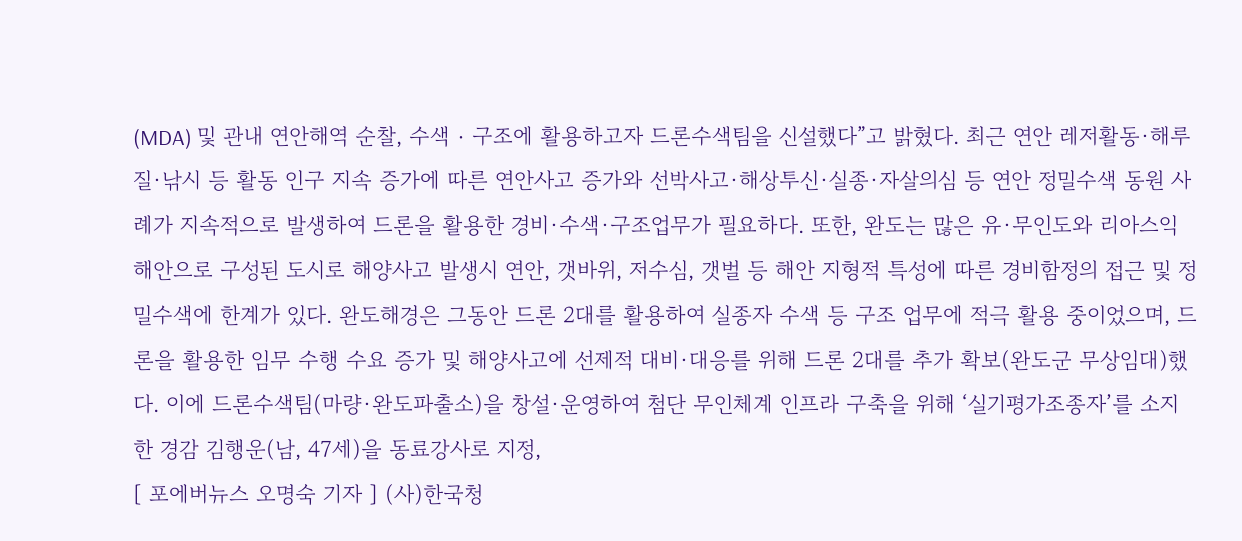(MDA) 및 관내 연안해역 순찰, 수색‧구조에 활용하고자 드론수색팀을 신설했다”고 밝혔다. 최근 연안 레저활동·해루질·낚시 등 활동 인구 지속 증가에 따른 연안사고 증가와 선박사고·해상투신·실종·자살의심 등 연안 정밀수색 동원 사례가 지속적으로 발생하여 드론을 활용한 경비·수색·구조업무가 필요하다. 또한, 완도는 많은 유·무인도와 리아스익 해안으로 구성된 도시로 해양사고 발생시 연안, 갯바위, 저수심, 갯벌 등 해안 지형적 특성에 따른 경비함정의 접근 및 정밀수색에 한계가 있다. 완도해경은 그동안 드론 2대를 활용하여 실종자 수색 등 구조 업무에 적극 활용 중이었으며, 드론을 활용한 임무 수행 수요 증가 및 해양사고에 선제적 대비·대응를 위해 드론 2대를 추가 확보(완도군 무상임대)했다. 이에 드론수색팀(마량·완도파출소)을 창설·운영하여 첨단 무인체계 인프라 구축을 위해 ‘실기평가조종자’를 소지한 경감 김행운(남, 47세)을 동료강사로 지정,
[ 포에버뉴스 오명숙 기자 ] (사)한국청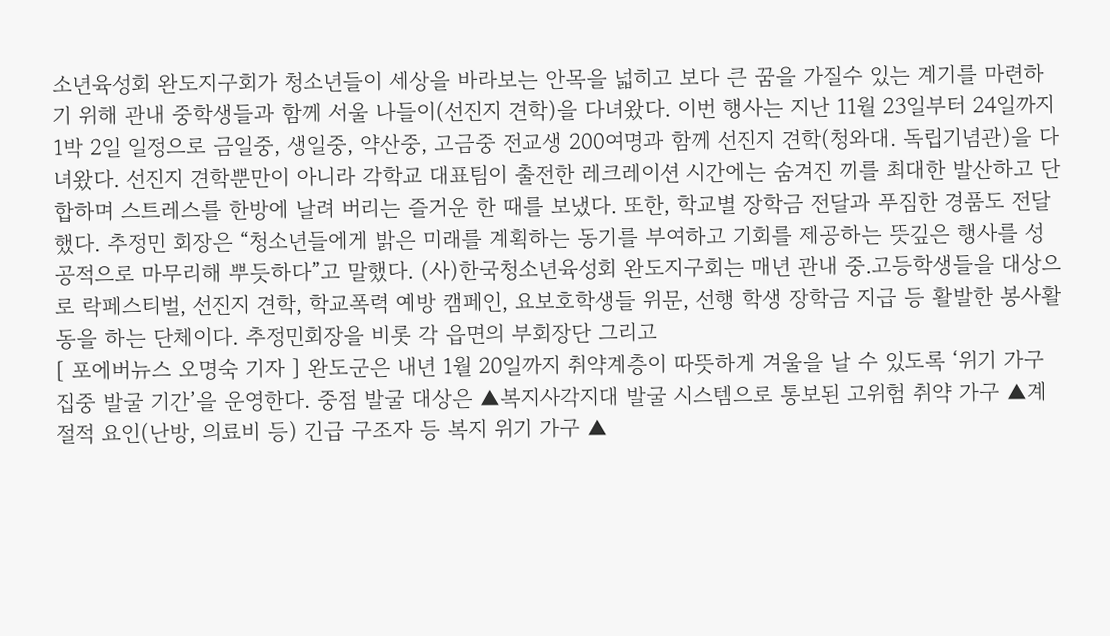소년육성회 완도지구회가 청소년들이 세상을 바라보는 안목을 넓히고 보다 큰 꿈을 가질수 있는 계기를 마련하기 위해 관내 중학생들과 함께 서울 나들이(선진지 견학)을 다녀왔다. 이번 행사는 지난 11월 23일부터 24일까지 1박 2일 일정으로 금일중, 생일중, 약산중, 고금중 전교생 200여명과 함께 선진지 견학(청와대. 독립기념관)을 다녀왔다. 선진지 견학뿐만이 아니라 각학교 대표팀이 출전한 레크레이션 시간에는 숨겨진 끼를 최대한 발산하고 단합하며 스트레스를 한방에 날려 버리는 즐거운 한 때를 보냈다. 또한, 학교별 장학금 전달과 푸짐한 경품도 전달했다. 추정민 회장은 “청소년들에게 밝은 미래를 계획하는 동기를 부여하고 기회를 제공하는 뜻깊은 행사를 성공적으로 마무리해 뿌듯하다”고 말했다. (사)한국청소년육성회 완도지구회는 매년 관내 중.고등학생들을 대상으로 락페스티벌, 선진지 견학, 학교폭력 예방 캠페인, 요보호학생들 위문, 선행 학생 장학금 지급 등 활발한 봉사활동을 하는 단체이다. 추정민회장을 비롯 각 읍면의 부회장단 그리고
[ 포에버뉴스 오명숙 기자 ] 완도군은 내년 1월 20일까지 취약계층이 따뜻하게 겨울을 날 수 있도록 ‘위기 가구 집중 발굴 기간’을 운영한다. 중점 발굴 대상은 ▲복지사각지대 발굴 시스템으로 통보된 고위험 취약 가구 ▲계절적 요인(난방, 의료비 등) 긴급 구조자 등 복지 위기 가구 ▲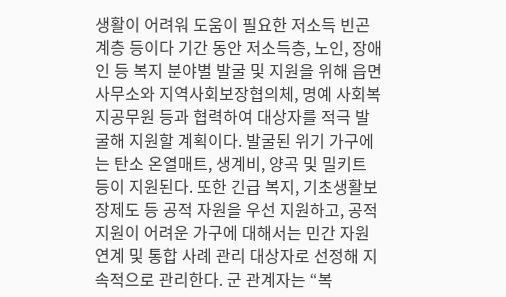생활이 어려워 도움이 필요한 저소득 빈곤 계층 등이다 기간 동안 저소득층, 노인, 장애인 등 복지 분야별 발굴 및 지원을 위해 읍면사무소와 지역사회보장협의체, 명예 사회복지공무원 등과 협력하여 대상자를 적극 발굴해 지원할 계획이다. 발굴된 위기 가구에는 탄소 온열매트, 생계비, 양곡 및 밀키트 등이 지원된다. 또한 긴급 복지, 기초생활보장제도 등 공적 자원을 우선 지원하고, 공적 지원이 어려운 가구에 대해서는 민간 자원 연계 및 통합 사례 관리 대상자로 선정해 지속적으로 관리한다. 군 관계자는 “복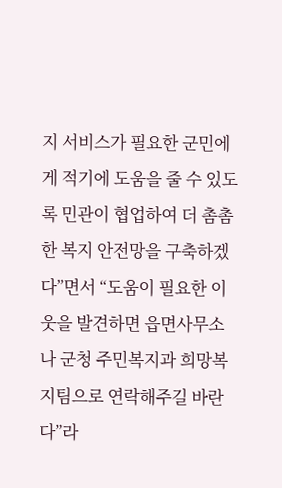지 서비스가 필요한 군민에게 적기에 도움을 줄 수 있도록 민관이 협업하여 더 촘촘한 복지 안전망을 구축하겠다”면서 “도움이 필요한 이웃을 발견하면 읍면사무소나 군청 주민복지과 희망복지팀으로 연락해주길 바란다”라